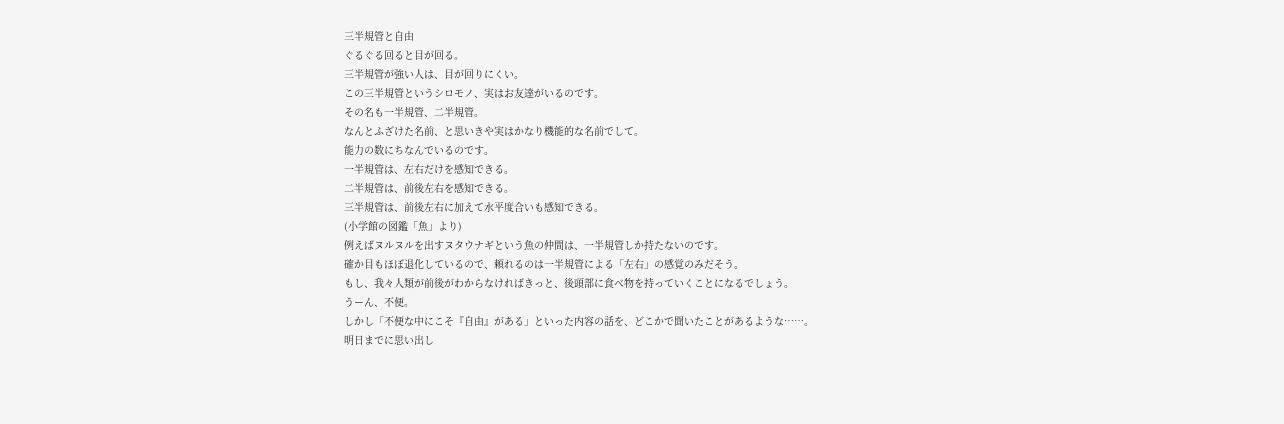三半規管と自由
ぐるぐる回ると目が回る。
三半規管が強い人は、目が回りにくい。
この三半規管というシロモノ、実はお友達がいるのです。
その名も一半規管、二半規管。
なんとふざけた名前、と思いきや実はかなり機能的な名前でして。
能力の数にちなんでいるのです。
一半規管は、左右だけを感知できる。
二半規管は、前後左右を感知できる。
三半規管は、前後左右に加えて水平度合いも感知できる。
(小学館の図鑑「魚」より)
例えばヌルヌルを出すヌタウナギという魚の仲間は、一半規管しか持たないのです。
確か目もほぼ退化しているので、頼れるのは一半規管による「左右」の感覚のみだそう。
もし、我々人類が前後がわからなければきっと、後頭部に食べ物を持っていくことになるでしょう。
うーん、不便。
しかし「不便な中にこそ『自由』がある」といった内容の話を、どこかで聞いたことがあるような……。
明日までに思い出し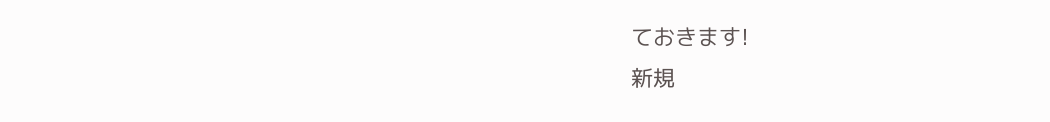ておきます!
新規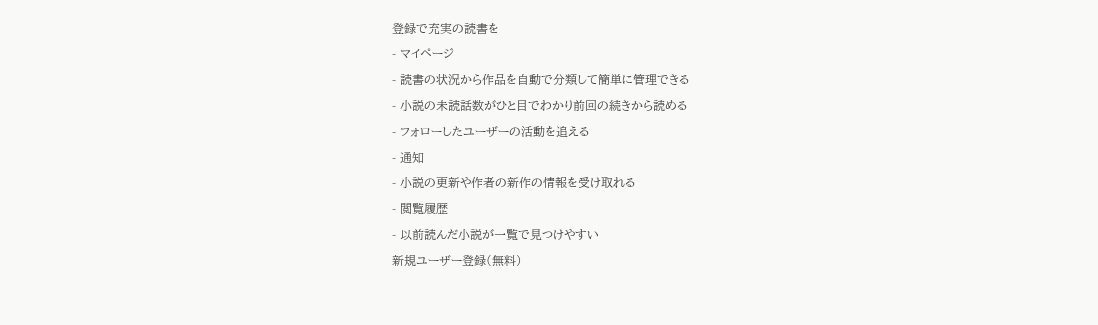登録で充実の読書を
- マイページ
- 読書の状況から作品を自動で分類して簡単に管理できる
- 小説の未読話数がひと目でわかり前回の続きから読める
- フォローしたユーザーの活動を追える
- 通知
- 小説の更新や作者の新作の情報を受け取れる
- 閲覧履歴
- 以前読んだ小説が一覧で見つけやすい
新規ユーザー登録(無料)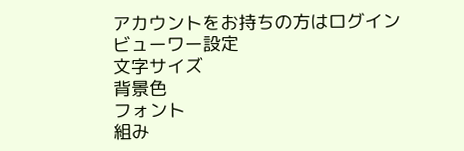アカウントをお持ちの方はログイン
ビューワー設定
文字サイズ
背景色
フォント
組み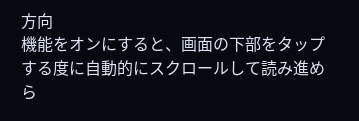方向
機能をオンにすると、画面の下部をタップする度に自動的にスクロールして読み進めら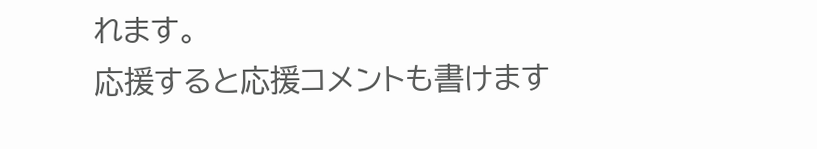れます。
応援すると応援コメントも書けます